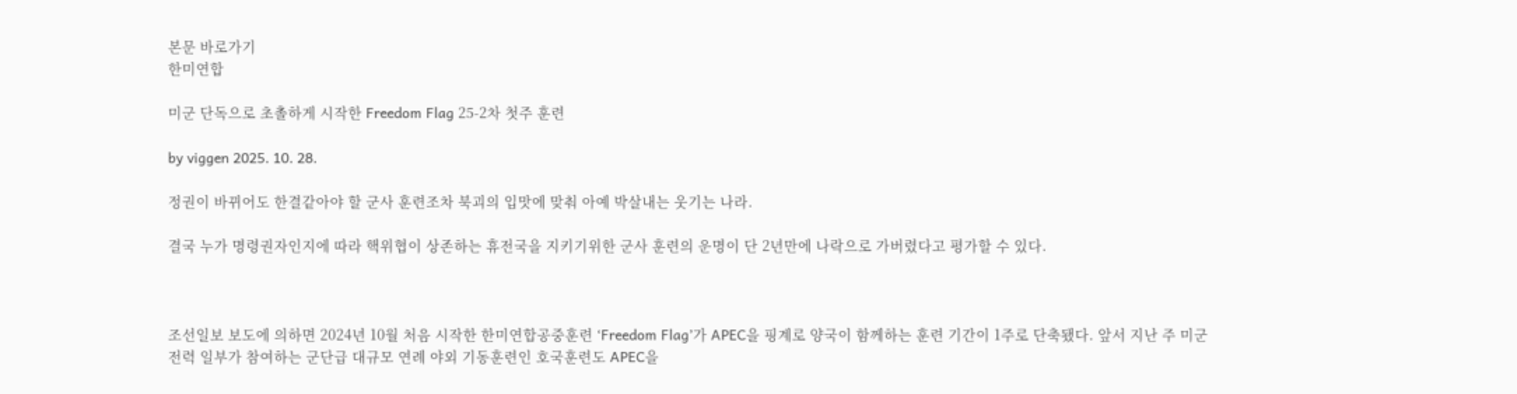본문 바로가기
한미연합

미군 단독으로 초촐하게 시작한 Freedom Flag 25-2차 첫주 훈련

by viggen 2025. 10. 28.

정권이 바뀌어도 한결같아야 할 군사 훈련조차 북괴의 입맛에 맞춰 아예 박살내는 웃기는 나라.

결국 누가 명령권자인지에 따라 핵위협이 상존하는 휴전국을 지키기위한 군사 훈련의 운명이 단 2년만에 나락으로 가버렸다고 평가할 수 있다.



조선일보 보도에 의하면 2024년 10월 처음 시작한 한미연합공중훈련 ‘Freedom Flag’가 APEC을 핑계로 양국이 함께하는 훈련 기간이 1주로 단축됐다. 앞서 지난 주 미군 전력 일부가 참여하는 군단급 대규모 연례 야외 기동훈련인 호국훈련도 APEC을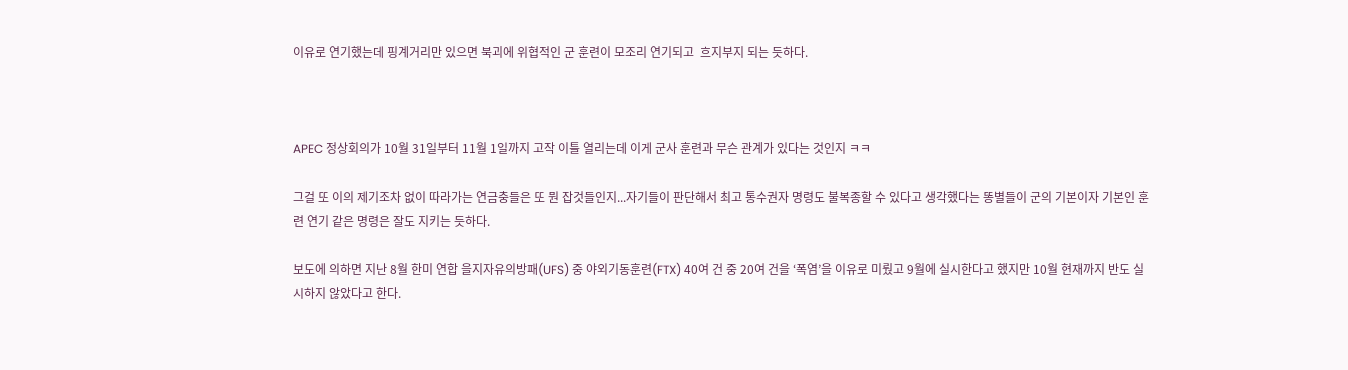이유로 연기했는데 핑계거리만 있으면 북괴에 위협적인 군 훈련이 모조리 연기되고  흐지부지 되는 듯하다.



APEC 정상회의가 10월 31일부터 11월 1일까지 고작 이틀 열리는데 이게 군사 훈련과 무슨 관계가 있다는 것인지 ㅋㅋ

그걸 또 이의 제기조차 없이 따라가는 연금충들은 또 뭔 잡것들인지...자기들이 판단해서 최고 통수권자 명령도 불복종할 수 있다고 생각했다는 똥별들이 군의 기본이자 기본인 훈련 연기 같은 명령은 잘도 지키는 듯하다.

보도에 의하면 지난 8월 한미 연합 을지자유의방패(UFS) 중 야외기동훈련(FTX) 40여 건 중 20여 건을 ‘폭염’을 이유로 미뤘고 9월에 실시한다고 했지만 10월 현재까지 반도 실시하지 않았다고 한다.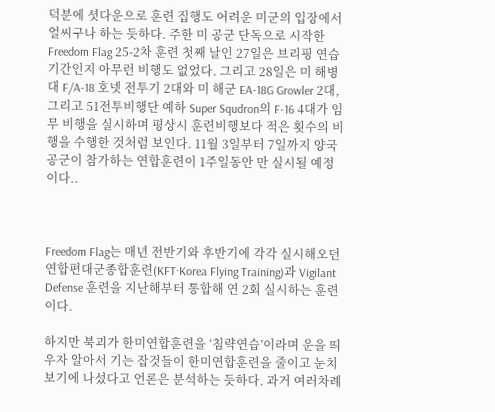덕분에 셧다운으로 훈련 집행도 어려운 미군의 입장에서 얼씨구나 하는 듯하다. 주한 미 공군 단독으로 시작한 Freedom Flag 25-2차 훈련 첫째 날인 27일은 브리핑 연습기간인지 아무런 비행도 없었다. 그리고 28일은 미 해병대 F/A-18 호넷 전투기 2대와 미 해군 EA-18G Growler 2대, 그리고 51전투비행단 예하 Super Squdron의 F-16 4대가 임무 비행을 실시하며 평상시 훈련비행보다 적은 횟수의 비행을 수행한 것처럼 보인다. 11월 3일부터 7일까지 양국 공군이 참가하는 연합훈련이 1주일동안 만 실시될 예정이다..



Freedom Flag는 매년 전반기와 후반기에 각각 실시해오던 연합편대군종합훈련(KFT·Korea Flying Training)과 Vigilant Defense 훈련을 지난해부터 통합해 연 2회 실시하는 훈련이다.

하지만 북괴가 한미연합훈련을 ‘침략연습’이라며 운을 띄우자 알아서 기는 잡것들이 한미연합훈련을 줄이고 눈치보기에 나섰다고 언론은 분석하는 듯하다. 과거 여러차례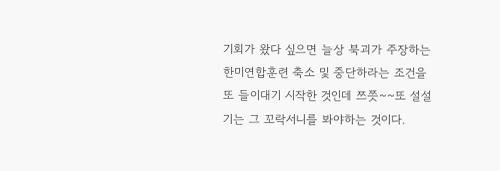기회가 왔다 싶으면 늘상 북괴가 주장하는 한미연합훈련 축소 및 중단하라는 조건을 또 들이대기 시작한 것인데 쯔쯧~~또 설설 기는 그 꼬락서니를 봐야하는 것이다.